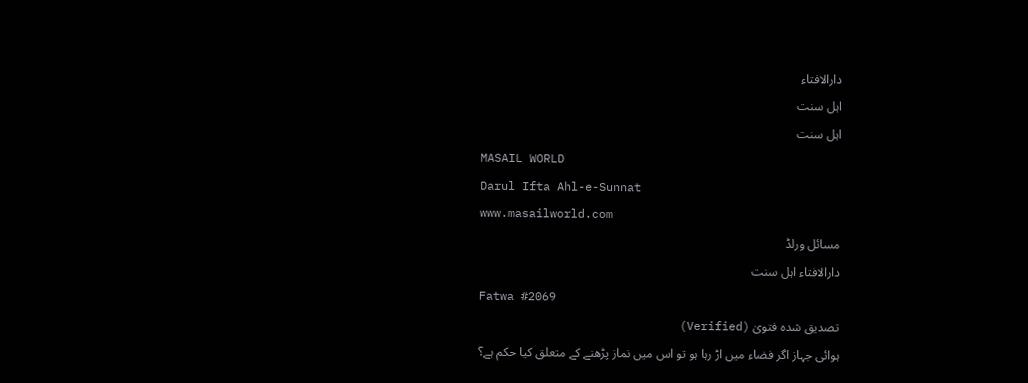دارالافتاء
اہل سنت
اہل سنت
MASAIL WORLD
Darul Ifta Ahl-e-Sunnat
www.masailworld.com
مسائل ورلڈ
دارالافتاء اہل سنت
Fatwa #2069
تصدیق شدہ فتویٰ (Verified)
ہوائی جہاز اگر فضاء میں اڑ رہا ہو تو اس میں نماز پڑھنے کے متعلق کیا حکم ہے؟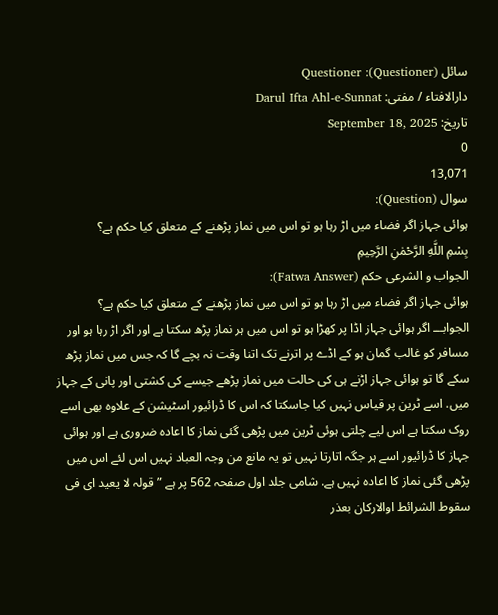سائل (Questioner): Questioner
دارالافتاء / مفتی: Darul Ifta Ahl-e-Sunnat
تاریخ: September 18, 2025
0
13,071
سوال (Question):
ہوائی جہاز اگر فضاء میں اڑ رہا ہو تو اس میں نماز پڑھنے کے متعلق کیا حکم ہے؟
بِسْمِ اللَّهِ الرَّحْمٰنِ الرَّحِيمِ
الجواب و الشرعی حکم (Fatwa Answer):
ہوائی جہاز اگر فضاء میں اڑ رہا ہو تو اس میں نماز پڑھنے کے متعلق کیا حکم ہے؟
الجوابـــ اگر ہوائی جہاز اڈا پر کھڑا ہو تو اس میں ہر نماز پڑھ سکتا ہے اور اگر اڑ رہا ہو اور مسافر کو غالب گمان ہو کے اڈے پر اترنے تک اتنا وقت نہ بچے گا کہ جس میں نماز پڑھ سکے گا تو ہوائی جہاز اڑنے ہی کی حالت میں نماز پڑھے جیسے کی کشتی اور پانی کے جہاز میں. اسے ٹرین پر قیاس نہیں کیا جاسکتا کہ اس کا ڈرائیور اسٹیشن کے علاوہ بھی اسے روک سکتا ہے اس لیے چلتی ہوئی ٹرین میں پڑھی گئی نماز کا اعادہ ضروری ہے اور ہوائی جہاز کا ڈرائیور اسے ہر جگہ اتارتا نہیں تو یہ مانع من وجہ العباد نہیں اس لئے اس میں پڑھی گئی نماز کا اعادہ نہیں ہے. شامی جلد اول صفحہ 562 پر ہے ” قولہ لا یعید ای فی سقوط الشرائط اوالارکان بعذر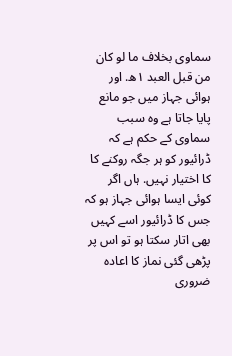سماوی بخلاف ما لو کان من قبل العبد ١ھ. اور ہوائی جہاز میں جو مانع پایا جاتا ہے وہ سبب سماوی کے حکم ہے کہ ڈرائیور کو ہر جگہ روکنے کا کا اختیار نہیں. ہاں اگر کوئی ایسا ہوائی جہاز ہو کہ جس کا ڈرائیور اسے کہیں بھی اتار سکتا ہو تو اس پر پڑھی گئی نماز کا اعادہ ضروری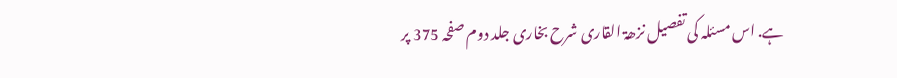ہے. اس مسئلہ کی تفصیل نزھۃ القاری شرح بخاری جلد دوم صفحہ 375 پر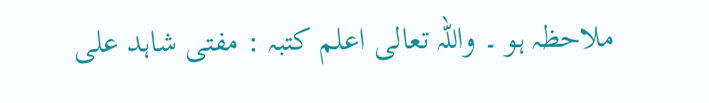ملاحظہ ہو ۔ واللہ تعالی اعلم کتبہ : مفتی شاہد علی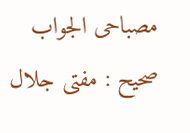مصباحی الجواب صحیح : مفتی جلال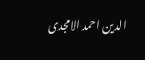الدین احمد الامجدی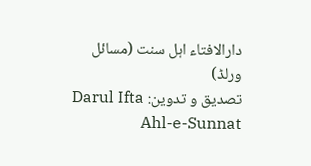دارالافتاء اہل سنت (مسائل ورلڈ)
تصدیق و تدوین: Darul Ifta Ahl-e-Sunnat